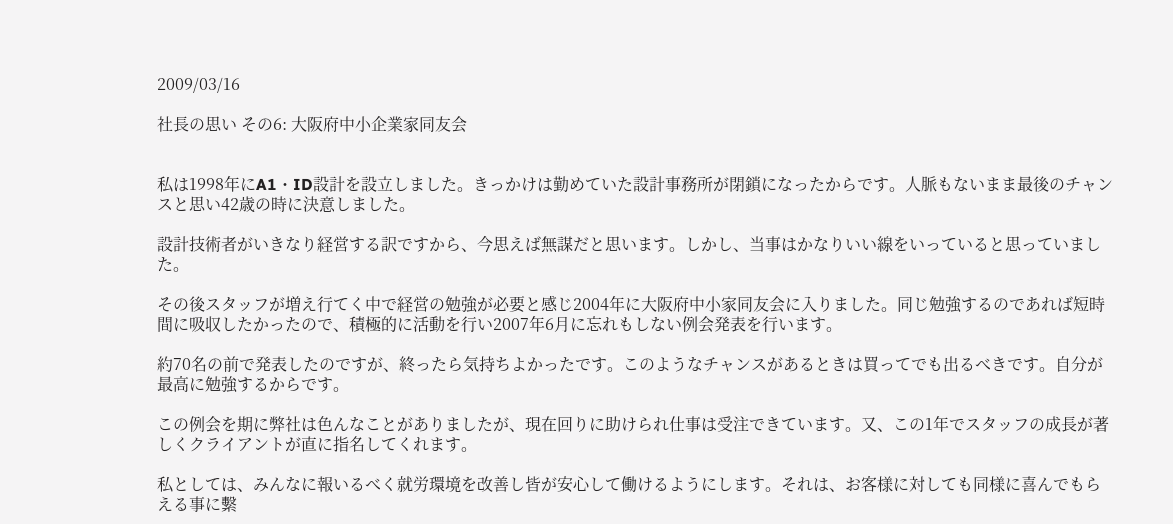2009/03/16

社長の思い その6: 大阪府中小企業家同友会


私は1998年にA1・ID設計を設立しました。きっかけは勤めていた設計事務所が閉鎖になったからです。人脈もないまま最後のチャンスと思い42歳の時に決意しました。

設計技術者がいきなり経営する訳ですから、今思えば無謀だと思います。しかし、当事はかなりいい線をいっていると思っていました。

その後スタッフが増え行てく中で経営の勉強が必要と感じ2004年に大阪府中小家同友会に入りました。同じ勉強するのであれば短時間に吸収したかったので、積極的に活動を行い2007年6月に忘れもしない例会発表を行います。

約70名の前で発表したのですが、終ったら気持ちよかったです。このようなチャンスがあるときは買ってでも出るべきです。自分が最高に勉強するからです。

この例会を期に弊社は色んなことがありましたが、現在回りに助けられ仕事は受注できています。又、この1年でスタッフの成長が著しくクライアントが直に指名してくれます。

私としては、みんなに報いるべく就労環境を改善し皆が安心して働けるようにします。それは、お客様に対しても同様に喜んでもらえる事に繫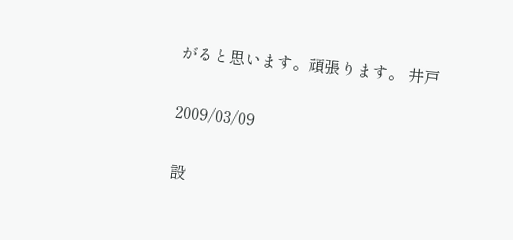がると思います。頑張ります。 井戸

2009/03/09

設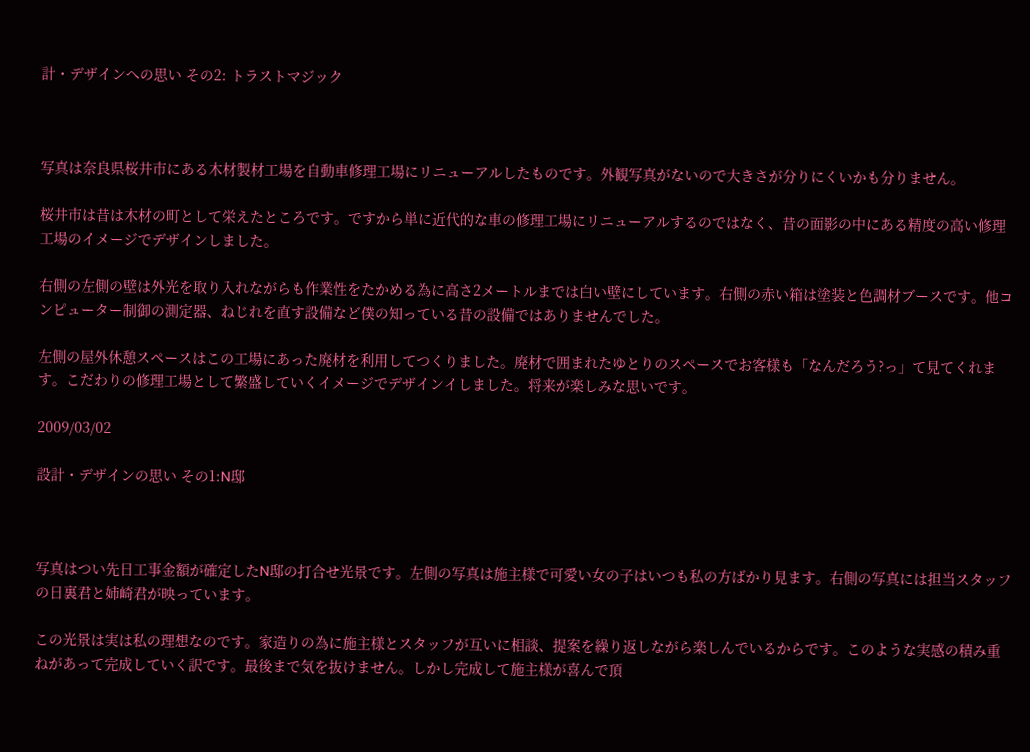計・デザインへの思い その2: トラストマジック



写真は奈良県桜井市にある木材製材工場を自動車修理工場にリニューアルしたものです。外観写真がないので大きさが分りにくいかも分りません。

桜井市は昔は木材の町として栄えたところです。ですから単に近代的な車の修理工場にリニューアルするのではなく、昔の面影の中にある精度の高い修理工場のイメージでデザインしました。

右側の左側の壁は外光を取り入れながらも作業性をたかめる為に高さ2メートルまでは白い壁にしています。右側の赤い箱は塗装と色調材ブースです。他コンピューター制御の測定器、ねじれを直す設備など僕の知っている昔の設備ではありませんでした。

左側の屋外休憩スペースはこの工場にあった廃材を利用してつくりました。廃材で囲まれたゆとりのスペースでお客様も「なんだろう?っ」て見てくれます。こだわりの修理工場として繁盛していくイメージでデザインイしました。将来が楽しみな思いです。

2009/03/02

設計・デザインの思い その1:N邸



写真はつい先日工事金額が確定したN邸の打合せ光景です。左側の写真は施主様で可愛い女の子はいつも私の方ばかり見ます。右側の写真には担当スタッフの日裏君と姉崎君が映っています。

この光景は実は私の理想なのです。家造りの為に施主様とスタッフが互いに相談、提案を繰り返しながら楽しんでいるからです。このような実感の積み重ねがあって完成していく訳です。最後まで気を抜けません。しかし完成して施主様が喜んで頂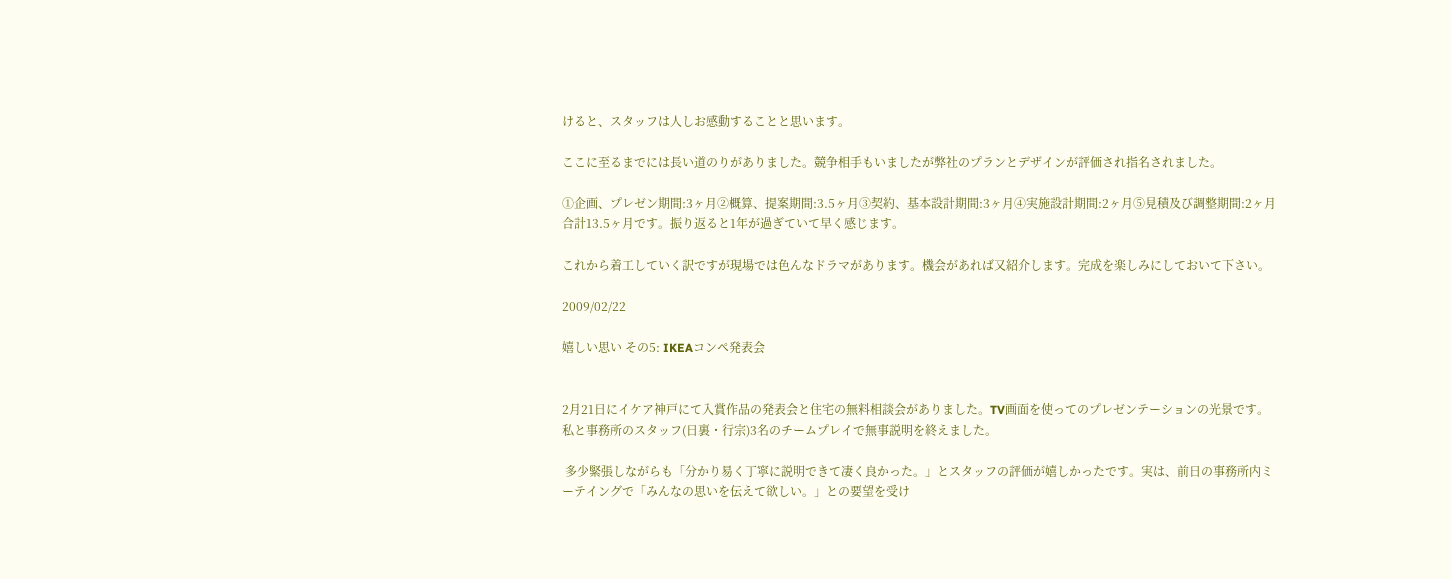けると、スタッフは人しお感動することと思います。

ここに至るまでには長い道のりがありました。競争相手もいましたが弊社のプランとデザインが評価され指名されました。

①企画、プレゼン期間:3ヶ月②概算、提案期間:3.5ヶ月③契約、基本設計期間:3ヶ月④実施設計期間:2ヶ月⑤見積及び調整期間:2ヶ月 合計13.5ヶ月です。振り返ると1年が過ぎていて早く感じます。

これから着工していく訳ですが現場では色んなドラマがあります。機会があれば又紹介します。完成を楽しみにしておいて下さい。

2009/02/22

嬉しい思い その5: IKEAコンペ発表会


2月21日にイケア神戸にて入賞作品の発表会と住宅の無料相談会がありました。TV画面を使ってのプレゼンテーションの光景です。私と事務所のスタッフ(日裏・行宗)3名のチームプレイで無事説明を終えました。

 多少緊張しながらも「分かり易く丁寧に説明できて凄く良かった。」とスタッフの評価が嬉しかったです。実は、前日の事務所内ミーテイングで「みんなの思いを伝えて欲しい。」との要望を受け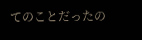てのことだったの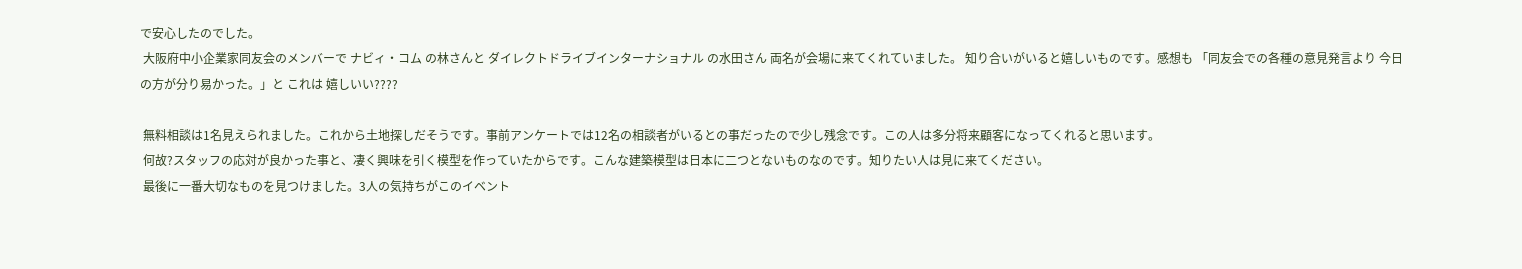で安心したのでした。
 大阪府中小企業家同友会のメンバーで ナビィ・コム の林さんと ダイレクトドライブインターナショナル の水田さん 両名が会場に来てくれていました。 知り合いがいると嬉しいものです。感想も 「同友会での各種の意見発言より 今日の方が分り易かった。」と これは 嬉しいい????

 無料相談は1名見えられました。これから土地探しだそうです。事前アンケートでは12名の相談者がいるとの事だったので少し残念です。この人は多分将来顧客になってくれると思います。
 何故?スタッフの応対が良かった事と、凄く興味を引く模型を作っていたからです。こんな建築模型は日本に二つとないものなのです。知りたい人は見に来てください。
 最後に一番大切なものを見つけました。3人の気持ちがこのイベント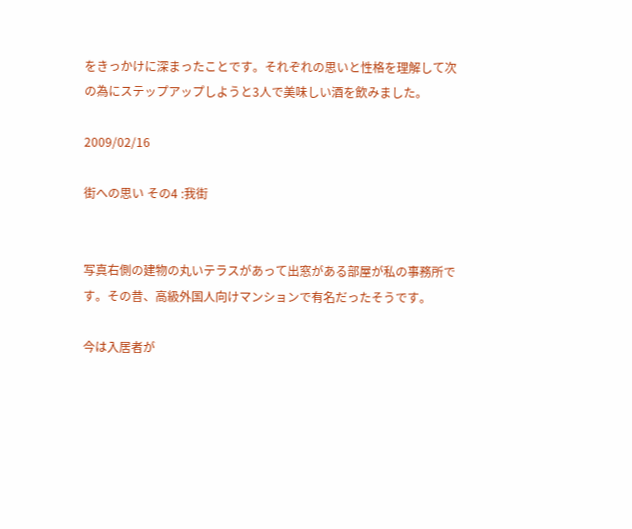をきっかけに深まったことです。それぞれの思いと性格を理解して次の為にステップアップしようと3人で美味しい酒を飲みました。

2009/02/16

街への思い その4 :我街


写真右側の建物の丸いテラスがあって出窓がある部屋が私の事務所です。その昔、高級外国人向けマンションで有名だったそうです。

今は入居者が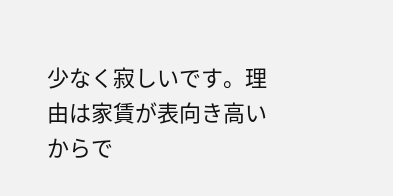少なく寂しいです。理由は家賃が表向き高いからで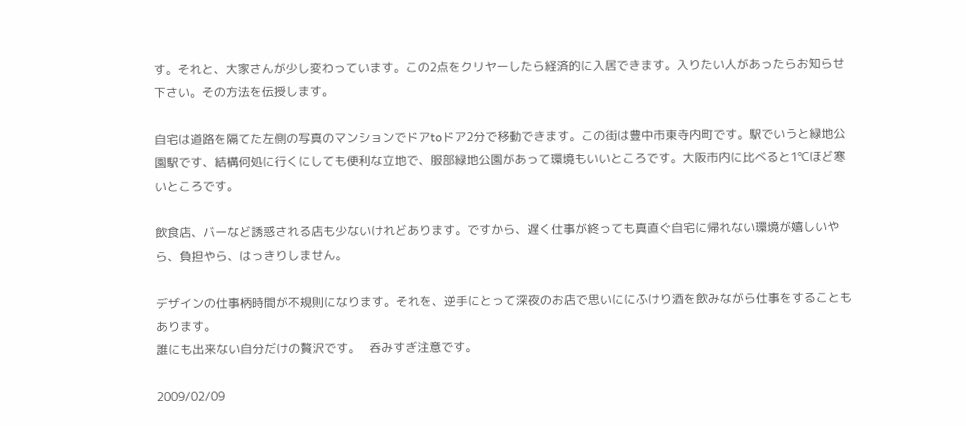す。それと、大家さんが少し変わっています。この2点をクリヤーしたら経済的に入居できます。入りたい人があったらお知らせ下さい。その方法を伝授します。

自宅は道路を隔てた左側の写真のマンションでドアtoドア2分で移動できます。この街は豊中市東寺内町です。駅でいうと緑地公園駅です、結構何処に行くにしても便利な立地で、服部緑地公園があって環境もいいところです。大阪市内に比べると1℃ほど寒いところです。

飲食店、バーなど誘惑される店も少ないけれどあります。ですから、遅く仕事が終っても真直ぐ自宅に帰れない環境が嬉しいやら、負担やら、はっきりしません。

デザインの仕事柄時間が不規則になります。それを、逆手にとって深夜のお店で思いににふけり酒を飲みながら仕事をすることもあります。
誰にも出来ない自分だけの贅沢です。   呑みすぎ注意です。

2009/02/09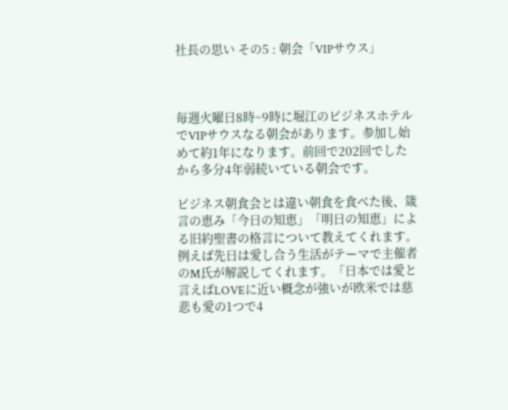社長の思い その5 : 朝会「VIPサウス」



毎週火曜日8時~9時に堀江のビジネスホテルでVIPサウスなる朝会があります。参加し始めて約1年になります。前回で202回でしたから多分4年弱続いている朝会です。

ビジネス朝食会とは違い朝食を食べた後、箴言の恵み「今日の知恵」「明日の知恵」による旧約聖書の格言について教えてくれます。例えば先日は愛し合う生活がテーマで主催者のM氏が解説してくれます。「日本では愛と言えばLOVEに近い概念が強いが欧米では慈悲も愛の1つで4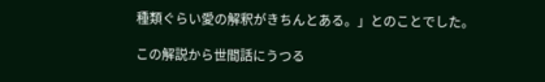種類ぐらい愛の解釈がきちんとある。」とのことでした。

この解説から世間話にうつる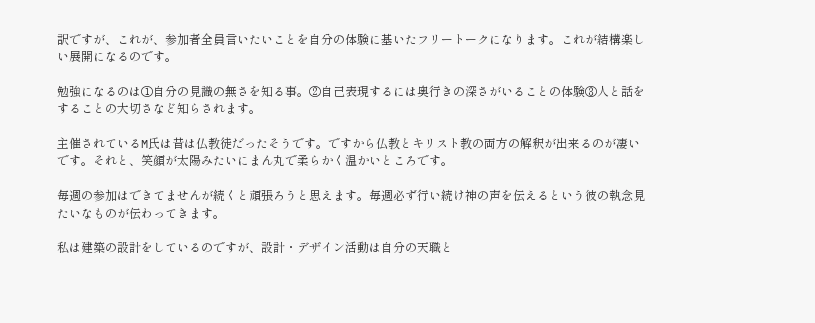訳ですが、これが、参加者全員言いたいことを自分の体験に基いたフリートークになります。これが結構楽しい展開になるのです。

勉強になるのは①自分の見識の無さを知る事。②自己表現するには奥行きの深さがいることの体験③人と話をすることの大切さなど知らされます。

主催されているM氏は昔は仏教徒だったそうです。ですから仏教とキリスト教の両方の解釈が出来るのが凄いです。それと、笑顔が太陽みたいにまん丸で柔らかく温かいところです。

毎週の参加はできてませんが続くと頑張ろうと思えます。毎週必ず行い続け神の声を伝えるという彼の執念見たいなものが伝わってきます。

私は建築の設計をしているのですが、設計・デザイン活動は自分の天職と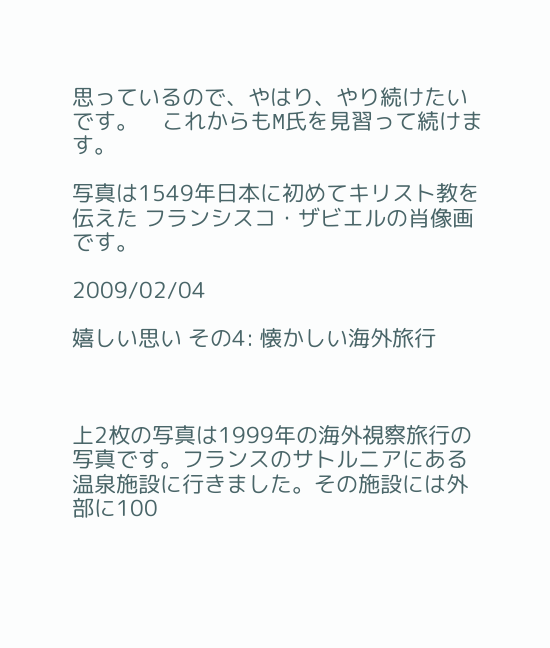思っているので、やはり、やり続けたいです。    これからもM氏を見習って続けます。

写真は1549年日本に初めてキリスト教を伝えた フランシスコ・ザビエルの肖像画です。

2009/02/04

嬉しい思い その4: 懐かしい海外旅行



上2枚の写真は1999年の海外視察旅行の写真です。フランスのサトルニアにある温泉施設に行きました。その施設には外部に100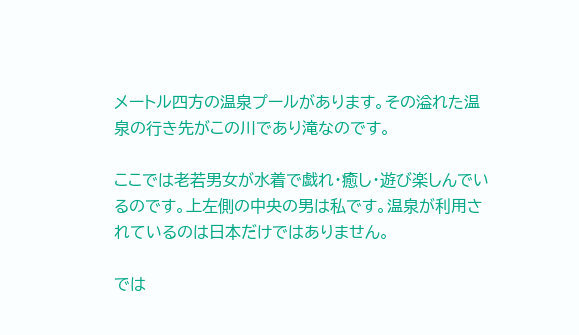メートル四方の温泉プールがあります。その溢れた温泉の行き先がこの川であり滝なのです。

ここでは老若男女が水着で戯れ・癒し・遊び楽しんでいるのです。上左側の中央の男は私です。温泉が利用されているのは日本だけではありません。

では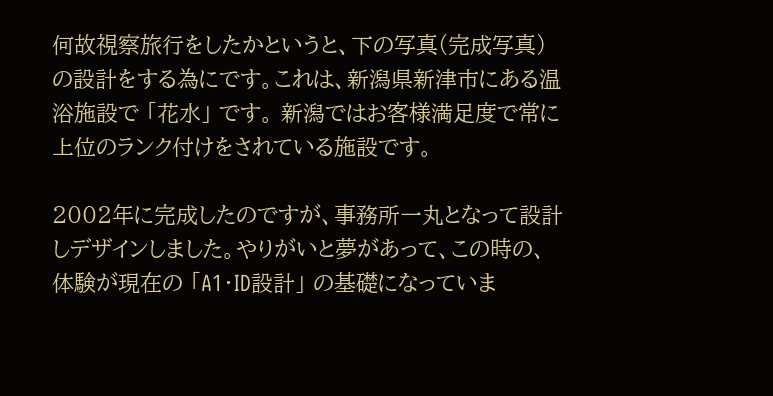何故視察旅行をしたかというと、下の写真(完成写真)の設計をする為にです。これは、新潟県新津市にある温浴施設で 「花水」 です。 新潟ではお客様満足度で常に上位のランク付けをされている施設です。

2002年に完成したのですが、事務所一丸となって設計しデザインしました。やりがいと夢があって、この時の、体験が現在の 「A1・ID設計」 の基礎になっていま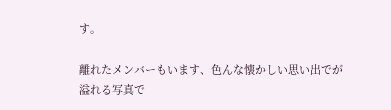す。

離れたメンバーもいます、色んな懐かしい思い出でが溢れる写真で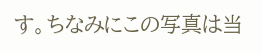す。ちなみにこの写真は当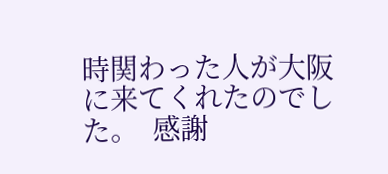時関わった人が大阪に来てくれたのでした。  感謝